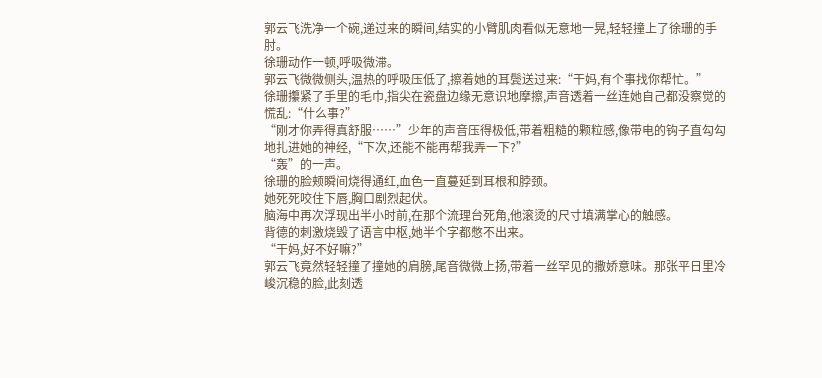郭云飞洗净一个碗,递过来的瞬间,结实的小臂肌肉看似无意地一晃,轻轻撞上了徐珊的手肘。
徐珊动作一顿,呼吸微滞。
郭云飞微微侧头,温热的呼吸压低了,擦着她的耳鬓送过来:“干妈,有个事找你帮忙。”
徐珊攥紧了手里的毛巾,指尖在瓷盘边缘无意识地摩擦,声音透着一丝连她自己都没察觉的慌乱:“什么事?”
“刚才你弄得真舒服……”少年的声音压得极低,带着粗糙的颗粒感,像带电的钩子直勾勾地扎进她的神经,“下次,还能不能再帮我弄一下?”
“轰”的一声。
徐珊的脸颊瞬间烧得通红,血色一直蔓延到耳根和脖颈。
她死死咬住下唇,胸口剧烈起伏。
脑海中再次浮现出半小时前,在那个流理台死角,他滚烫的尺寸填满掌心的触感。
背德的刺激烧毁了语言中枢,她半个字都憋不出来。
“干妈,好不好嘛?”
郭云飞竟然轻轻撞了撞她的肩膀,尾音微微上扬,带着一丝罕见的撒娇意味。那张平日里冷峻沉稳的脸,此刻透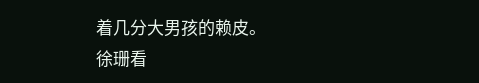着几分大男孩的赖皮。
徐珊看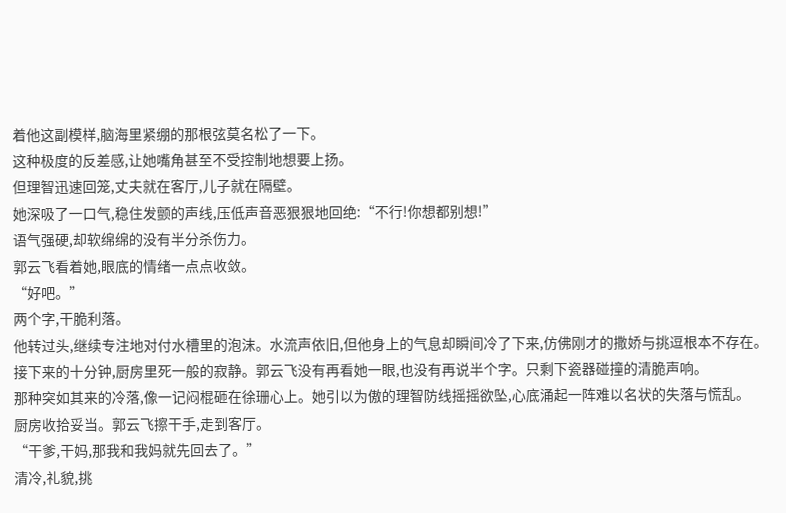着他这副模样,脑海里紧绷的那根弦莫名松了一下。
这种极度的反差感,让她嘴角甚至不受控制地想要上扬。
但理智迅速回笼,丈夫就在客厅,儿子就在隔壁。
她深吸了一口气,稳住发颤的声线,压低声音恶狠狠地回绝:“不行!你想都别想!”
语气强硬,却软绵绵的没有半分杀伤力。
郭云飞看着她,眼底的情绪一点点收敛。
“好吧。”
两个字,干脆利落。
他转过头,继续专注地对付水槽里的泡沫。水流声依旧,但他身上的气息却瞬间冷了下来,仿佛刚才的撒娇与挑逗根本不存在。
接下来的十分钟,厨房里死一般的寂静。郭云飞没有再看她一眼,也没有再说半个字。只剩下瓷器碰撞的清脆声响。
那种突如其来的冷落,像一记闷棍砸在徐珊心上。她引以为傲的理智防线摇摇欲坠,心底涌起一阵难以名状的失落与慌乱。
厨房收拾妥当。郭云飞擦干手,走到客厅。
“干爹,干妈,那我和我妈就先回去了。”
清冷,礼貌,挑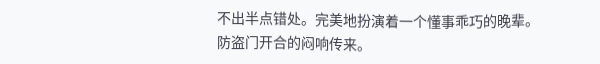不出半点错处。完美地扮演着一个懂事乖巧的晚辈。
防盗门开合的闷响传来。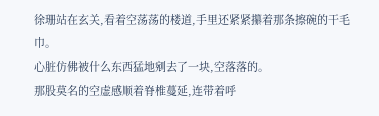徐珊站在玄关,看着空荡荡的楼道,手里还紧紧攥着那条擦碗的干毛巾。
心脏仿佛被什么东西猛地剜去了一块,空落落的。
那股莫名的空虚感顺着脊椎蔓延,连带着呼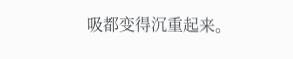吸都变得沉重起来。